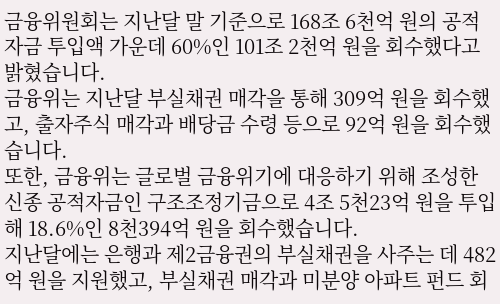금융위원회는 지난달 말 기준으로 168조 6천억 원의 공적자금 투입액 가운데 60%인 101조 2천억 원을 회수했다고 밝혔습니다.
금융위는 지난달 부실채권 매각을 통해 309억 원을 회수했고, 출자주식 매각과 배당금 수령 등으로 92억 원을 회수했습니다.
또한, 금융위는 글로벌 금융위기에 대응하기 위해 조성한 신종 공적자금인 구조조정기금으로 4조 5천23억 원을 투입해 18.6%인 8천394억 원을 회수했습니다.
지난달에는 은행과 제2금융권의 부실채권을 사주는 데 482억 원을 지원했고, 부실채권 매각과 미분양 아파트 펀드 회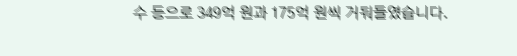수 등으로 349억 원과 175억 원씩 거둬들였습니다.